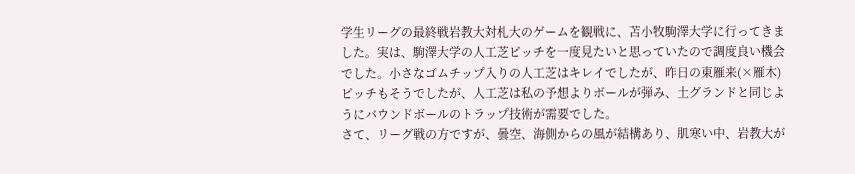学生リーグの最終戦岩教大対札大のゲームを観戦に、苫小牧駒澤大学に行ってきました。実は、駒澤大学の人工芝ピッチを一度見たいと思っていたので調度良い機会でした。小さなゴムチップ入りの人工芝はキレイでしたが、昨日の東雁来(×雁木)ピッチもそうでしたが、人工芝は私の予想よりボールが弾み、土グランドと同じようにバウンドボールのトラップ技術が需要でした。
さて、リーグ戦の方ですが、曇空、海側からの風が結構あり、肌寒い中、岩教大が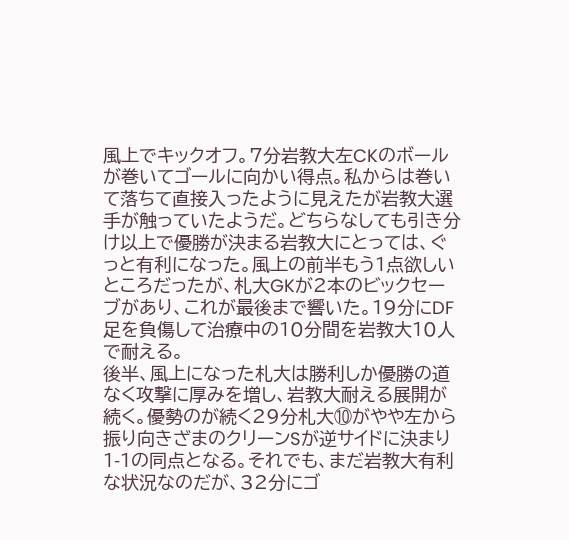風上でキックオフ。7分岩教大左CKのボールが巻いてゴールに向かい得点。私からは巻いて落ちて直接入ったように見えたが岩教大選手が触っていたようだ。どちらなしても引き分け以上で優勝が決まる岩教大にとっては、ぐっと有利になった。風上の前半もう1点欲しいところだったが、札大GKが2本のビックセーブがあり、これが最後まで響いた。19分にDF足を負傷して治療中の10分間を岩教大10人で耐える。
後半、風上になった札大は勝利しか優勝の道なく攻撃に厚みを増し、岩教大耐える展開が続く。優勢のが続く29分札大⑩がやや左から振り向きざまのクリーンSが逆サイドに決まり1-1の同点となる。それでも、まだ岩教大有利な状況なのだが、32分にゴ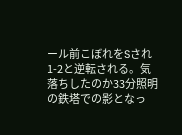ール前こぼれをSされ1-2と逆転される。気落ちしたのか33分照明の鉄塔での影となっ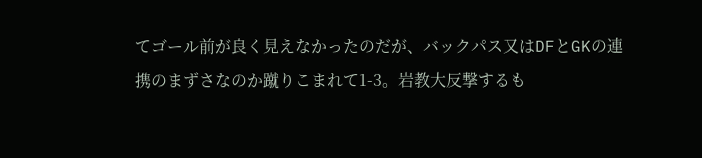てゴール前が良く見えなかったのだが、バックパス又はDFとGKの連携のまずさなのか蹴りこまれて1-3。岩教大反撃するも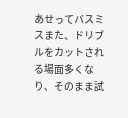あせってバスミスまた、ドリブルをカットされる場面多くなり、そのまま試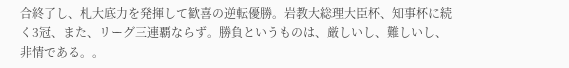合終了し、札大底力を発揮して歓喜の逆転優勝。岩教大総理大臣杯、知事杯に続く3冠、また、リーグ三連覇ならず。勝負というものは、厳しいし、難しいし、非情である。。